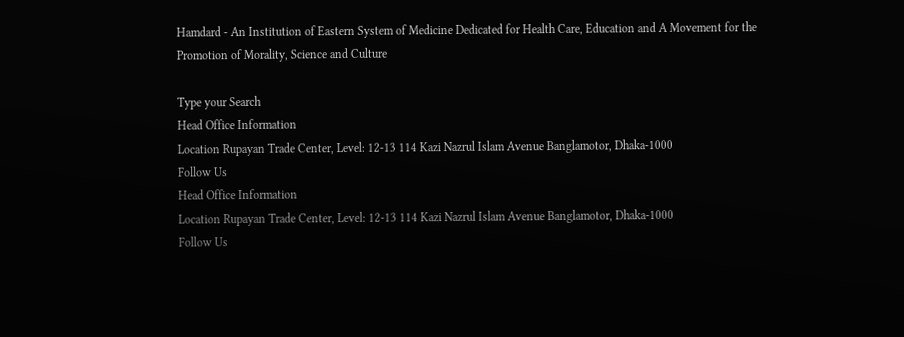Hamdard - An Institution of Eastern System of Medicine Dedicated for Health Care, Education and A Movement for the Promotion of Morality, Science and Culture

Type your Search
Head Office Information
Location Rupayan Trade Center, Level: 12-13 114 Kazi Nazrul Islam Avenue Banglamotor, Dhaka-1000
Follow Us
Head Office Information
Location Rupayan Trade Center, Level: 12-13 114 Kazi Nazrul Islam Avenue Banglamotor, Dhaka-1000
Follow Us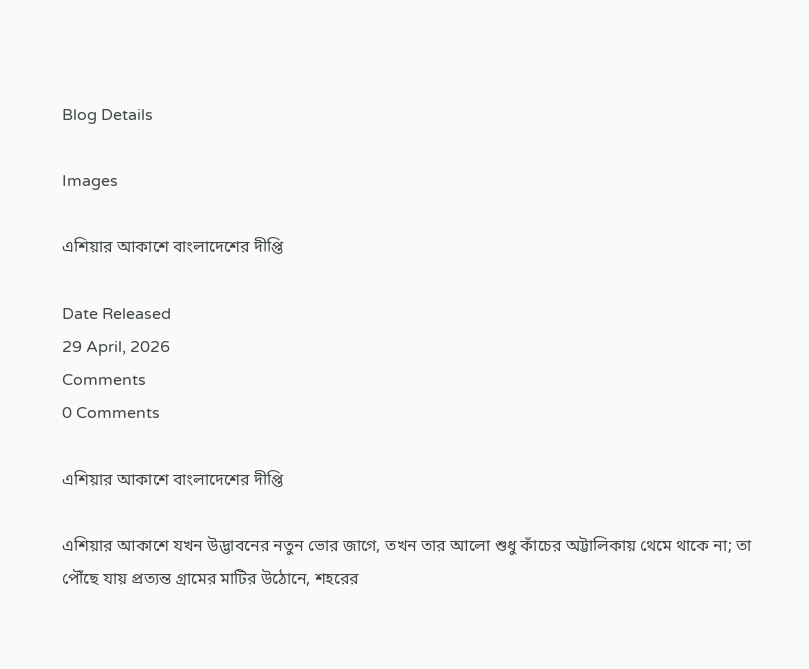Blog Details

Images

এশিয়ার আকাশে বাংলাদেশের দীপ্তি

Date Released
29 April, 2026
Comments
0 Comments

এশিয়ার আকাশে বাংলাদেশের দীপ্তি

এশিয়ার আকাশে যখন উদ্ভাবনের নতুন ভোর জাগে, তখন তার আলো শুধু কাঁচের অট্টালিকায় থেমে থাকে না; তা পৌঁছে যায় প্রত্যন্ত গ্রামের মাটির উঠোনে, শহরের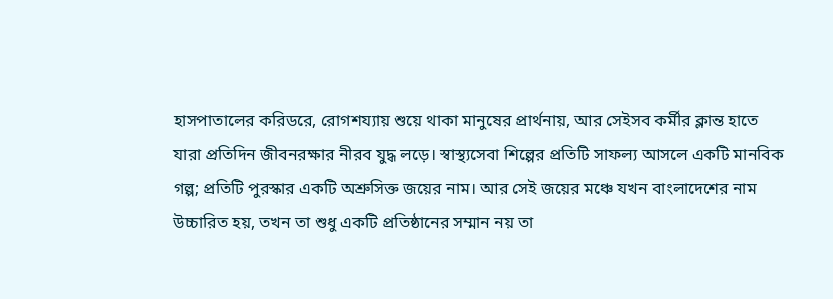হাসপাতালের করিডরে, রোগশয্যায় শুয়ে থাকা মানুষের প্রার্থনায়, আর সেইসব কর্মীর ক্লান্ত হাতে যারা প্রতিদিন জীবনরক্ষার নীরব যুদ্ধ লড়ে। স্বাস্থ্যসেবা শিল্পের প্রতিটি সাফল্য আসলে একটি মানবিক গল্প; প্রতিটি পুরস্কার একটি অশ্রুসিক্ত জয়ের নাম। আর সেই জয়ের মঞ্চে যখন বাংলাদেশের নাম উচ্চারিত হয়, তখন তা শুধু একটি প্রতিষ্ঠানের সম্মান নয় তা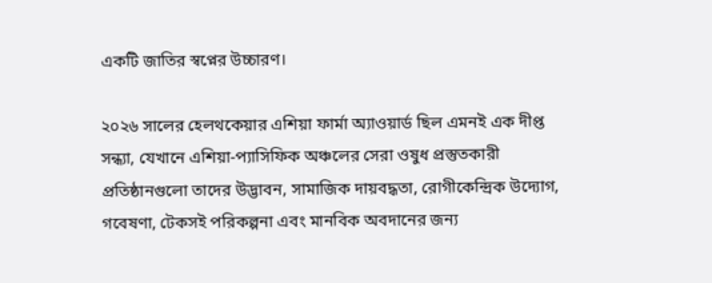একটি জাতির স্বপ্নের উচ্চারণ।

২০২৬ সালের হেলথকেয়ার এশিয়া ফার্মা অ্যাওয়ার্ড ছিল এমনই এক দীপ্ত সন্ধ্যা, যেখানে এশিয়া-প্যাসিফিক অঞ্চলের সেরা ওষুধ প্রস্তুতকারী প্রতিষ্ঠানগুলো তাদের উদ্ভাবন, সামাজিক দায়বদ্ধতা, রোগীকেন্দ্রিক উদ্যোগ, গবেষণা, টেকসই পরিকল্পনা এবং মানবিক অবদানের জন্য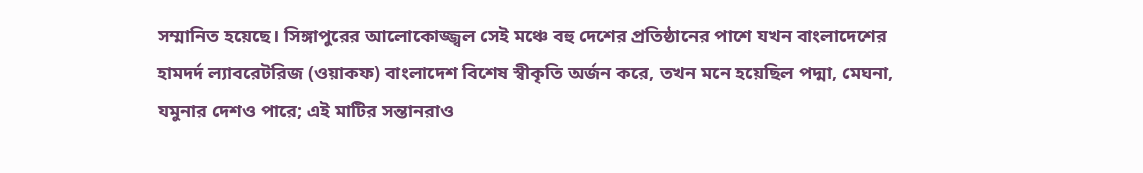সম্মানিত হয়েছে। সিঙ্গাপুরের আলোকোজ্জ্বল সেই মঞ্চে বহু দেশের প্রতিষ্ঠানের পাশে যখন বাংলাদেশের হামদর্দ ল্যাবরেটরিজ (ওয়াকফ) বাংলাদেশ বিশেষ স্বীকৃতি অর্জন করে, তখন মনে হয়েছিল পদ্মা, মেঘনা, যমুনার দেশও পারে; এই মাটির সন্তানরাও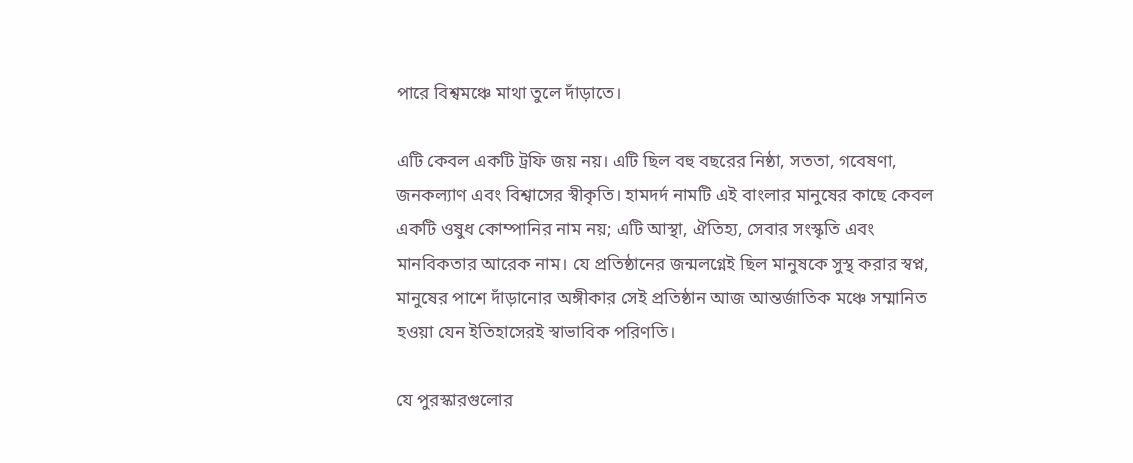পারে বিশ্বমঞ্চে মাথা তুলে দাঁড়াতে।

এটি কেবল একটি ট্রফি জয় নয়। এটি ছিল বহু বছরের নিষ্ঠা, সততা, গবেষণা, জনকল্যাণ এবং বিশ্বাসের স্বীকৃতি। হামদর্দ নামটি এই বাংলার মানুষের কাছে কেবল একটি ওষুধ কোম্পানির নাম নয়; এটি আস্থা, ঐতিহ্য, সেবার সংস্কৃতি এবং মানবিকতার আরেক নাম। যে প্রতিষ্ঠানের জন্মলগ্নেই ছিল মানুষকে সুস্থ করার স্বপ্ন, মানুষের পাশে দাঁড়ানোর অঙ্গীকার সেই প্রতিষ্ঠান আজ আন্তর্জাতিক মঞ্চে সম্মানিত হওয়া যেন ইতিহাসেরই স্বাভাবিক পরিণতি।

যে পুরস্কারগুলোর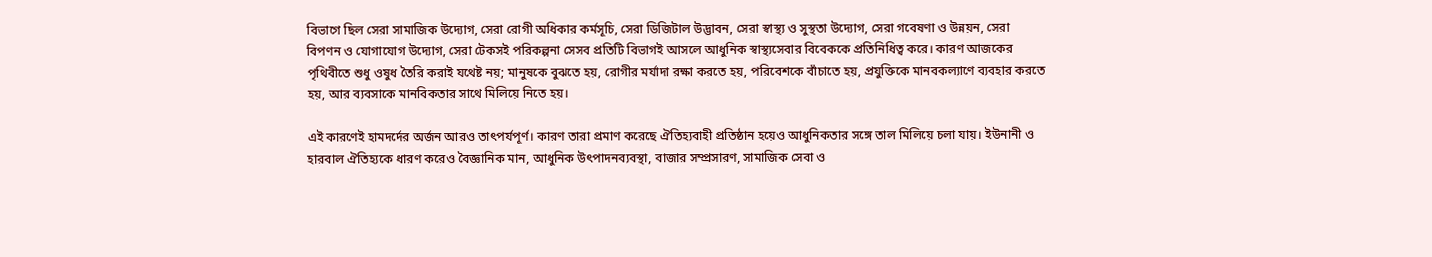বিভাগে ছিল সেরা সামাজিক উদ্যোগ, সেরা রোগী অধিকার কর্মসূচি, সেরা ডিজিটাল উদ্ভাবন, সেরা স্বাস্থ্য ও সুস্থতা উদ্যোগ, সেরা গবেষণা ও উন্নয়ন, সেরা বিপণন ও যোগাযোগ উদ্যোগ, সেরা টেকসই পরিকল্পনা সেসব প্রতিটি বিভাগই আসলে আধুনিক স্বাস্থ্যসেবার বিবেককে প্রতিনিধিত্ব করে। কারণ আজকের পৃথিবীতে শুধু ওষুধ তৈরি করাই যথেষ্ট নয়; মানুষকে বুঝতে হয়, রোগীর মর্যাদা রক্ষা করতে হয়, পরিবেশকে বাঁচাতে হয়, প্রযুক্তিকে মানবকল্যাণে ব্যবহার করতে হয়, আর ব্যবসাকে মানবিকতার সাথে মিলিয়ে নিতে হয়।

এই কারণেই হামদর্দের অর্জন আরও তাৎপর্যপূর্ণ। কারণ তারা প্রমাণ করেছে ঐতিহ্যবাহী প্রতিষ্ঠান হয়েও আধুনিকতার সঙ্গে তাল মিলিয়ে চলা যায়। ইউনানী ও হারবাল ঐতিহ্যকে ধারণ করেও বৈজ্ঞানিক মান, আধুনিক উৎপাদনব্যবস্থা, বাজার সম্প্রসারণ, সামাজিক সেবা ও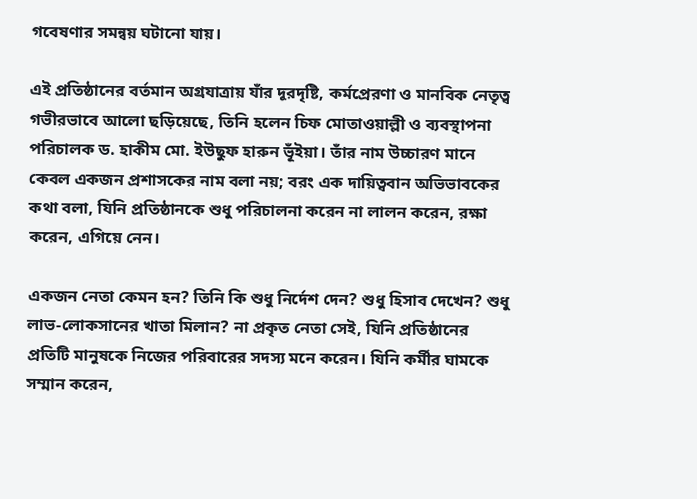গবেষণার সমন্বয় ঘটানো যায়।

এই প্রতিষ্ঠানের বর্তমান অগ্রযাত্রায় যাঁর দূরদৃষ্টি, কর্মপ্রেরণা ও মানবিক নেতৃত্ব গভীরভাবে আলো ছড়িয়েছে, তিনি হলেন চিফ মোতাওয়াল্লী ও ব্যবস্থাপনা পরিচালক ড. হাকীম মো. ইউছুফ হারুন ভূঁইয়া। তাঁর নাম উচ্চারণ মানে কেবল একজন প্রশাসকের নাম বলা নয়; বরং এক দায়িত্ববান অভিভাবকের কথা বলা, যিনি প্রতিষ্ঠানকে শুধু পরিচালনা করেন না লালন করেন, রক্ষা করেন, এগিয়ে নেন।

একজন নেতা কেমন হন? তিনি কি শুধু নির্দেশ দেন? শুধু হিসাব দেখেন? শুধু লাভ-লোকসানের খাতা মিলান? না প্রকৃত নেতা সেই, যিনি প্রতিষ্ঠানের প্রতিটি মানুষকে নিজের পরিবারের সদস্য মনে করেন। যিনি কর্মীর ঘামকে সম্মান করেন,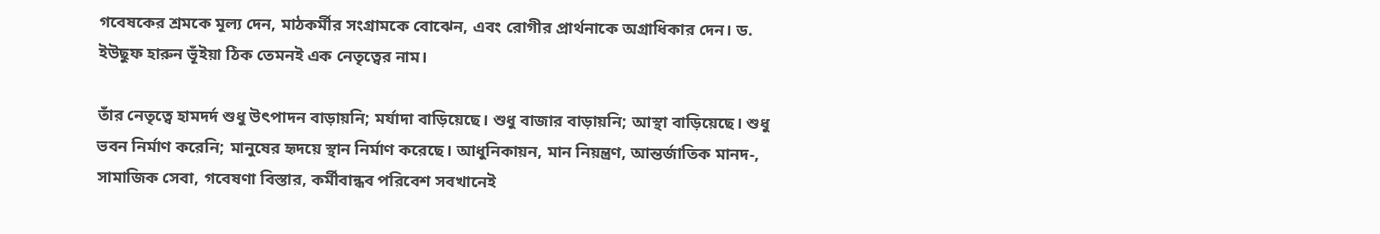গবেষকের শ্রমকে মূল্য দেন, মাঠকর্মীর সংগ্রামকে বোঝেন, এবং রোগীর প্রার্থনাকে অগ্রাধিকার দেন। ড. ইউছুফ হারুন ভূঁইয়া ঠিক তেমনই এক নেতৃত্বের নাম।

তাঁর নেতৃত্বে হামদর্দ শুধু উৎপাদন বাড়ায়নি; মর্যাদা বাড়িয়েছে। শুধু বাজার বাড়ায়নি; আস্থা বাড়িয়েছে। শুধু ভবন নির্মাণ করেনি; মানুষের হৃদয়ে স্থান নির্মাণ করেছে। আধুনিকায়ন, মান নিয়ন্ত্রণ, আন্তর্জাতিক মানদ-, সামাজিক সেবা, গবেষণা বিস্তার, কর্মীবান্ধব পরিবেশ সবখানেই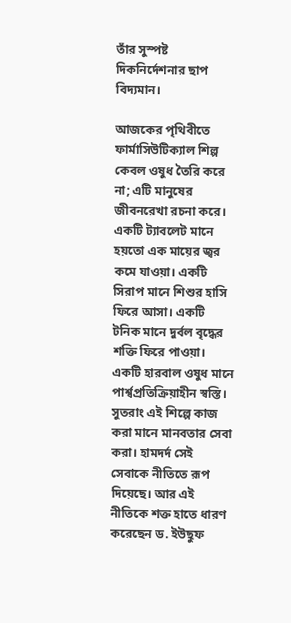তাঁর সুস্পষ্ট দিকনির্দেশনার ছাপ বিদ্যমান।

আজকের পৃথিবীতে ফার্মাসিউটিক্যাল শিল্প কেবল ওষুধ তৈরি করে না; এটি মানুষের জীবনরেখা রচনা করে। একটি ট্যাবলেট মানে হয়তো এক মায়ের জ্বর কমে যাওয়া। একটি সিরাপ মানে শিশুর হাসি ফিরে আসা। একটি টনিক মানে দুর্বল বৃদ্ধের শক্তি ফিরে পাওয়া। একটি হারবাল ওষুধ মানে পার্শ্বপ্রতিক্রিয়াহীন স্বস্তি। সুতরাং এই শিল্পে কাজ করা মানে মানবতার সেবা করা। হামদর্দ সেই সেবাকে নীতিতে রূপ দিয়েছে। আর এই নীতিকে শক্ত হাতে ধারণ করেছেন ড. ইউছুফ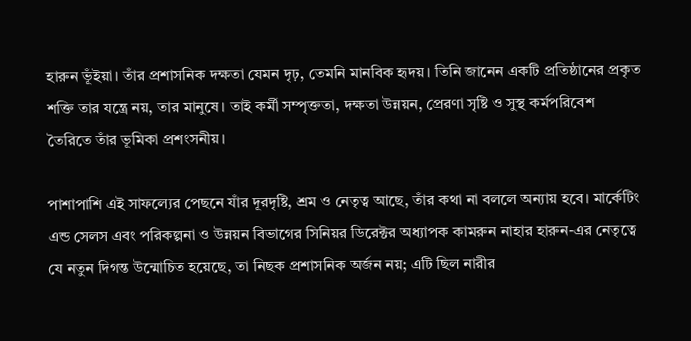হারুন ভূঁইয়া। তাঁর প্রশাসনিক দক্ষতা যেমন দৃঢ়, তেমনি মানবিক হৃদয়। তিনি জানেন একটি প্রতিষ্ঠানের প্রকৃত শক্তি তার যন্ত্রে নয়, তার মানুষে। তাই কর্মী সম্পৃক্ততা, দক্ষতা উন্নয়ন, প্রেরণা সৃষ্টি ও সুস্থ কর্মপরিবেশ তৈরিতে তাঁর ভূমিকা প্রশংসনীয়।

পাশাপাশি এই সাফল্যের পেছনে যাঁর দূরদৃষ্টি, শ্রম ও নেতৃত্ব আছে, তাঁর কথা না বললে অন্যায় হবে। মার্কেটিং এন্ড সেলস এবং পরিকল্পনা ও উন্নয়ন বিভাগের সিনিয়র ডিরেক্টর অধ্যাপক কামরুন নাহার হারুন-এর নেতৃত্বে যে নতুন দিগন্ত উন্মোচিত হয়েছে, তা নিছক প্রশাসনিক অর্জন নয়; এটি ছিল নারীর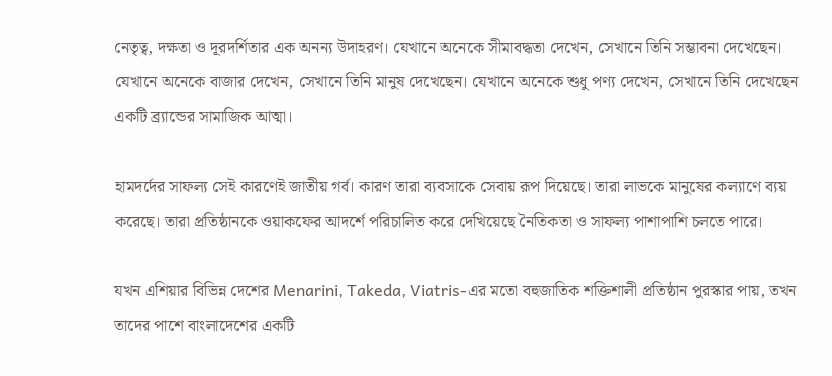নেতৃত্ব, দক্ষতা ও দূরদর্শিতার এক অনন্য উদাহরণ। যেখানে অনেকে সীমাবদ্ধতা দেখেন, সেখানে তিনি সম্ভাবনা দেখেছেন। যেখানে অনেকে বাজার দেখেন, সেখানে তিনি মানুষ দেখেছেন। যেখানে অনেকে শুধু পণ্য দেখেন, সেখানে তিনি দেখেছেন একটি ব্র‍্যান্ডের সামাজিক আত্মা।

হামদর্দের সাফল্য সেই কারণেই জাতীয় গর্ব। কারণ তারা ব্যবসাকে সেবায় রূপ দিয়েছে। তারা লাভকে মানুষের কল্যাণে ব্যয় করেছে। তারা প্রতিষ্ঠানকে ওয়াকফের আদর্শে পরিচালিত করে দেখিয়েছে নৈতিকতা ও সাফল্য পাশাপাশি চলতে পারে।

যখন এশিয়ার বিভিন্ন দেশের Menarini, Takeda, Viatris-এর মতো বহুজাতিক শক্তিশালী প্রতিষ্ঠান পুরস্কার পায়, তখন তাদের পাশে বাংলাদেশের একটি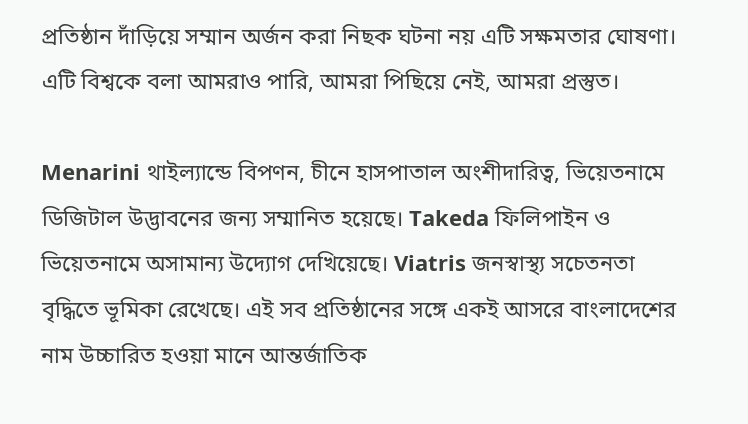প্রতিষ্ঠান দাঁড়িয়ে সম্মান অর্জন করা নিছক ঘটনা নয় এটি সক্ষমতার ঘোষণা। এটি বিশ্বকে বলা আমরাও পারি, আমরা পিছিয়ে নেই, আমরা প্রস্তুত।

Menarini থাইল্যান্ডে বিপণন, চীনে হাসপাতাল অংশীদারিত্ব, ভিয়েতনামে ডিজিটাল উদ্ভাবনের জন্য সম্মানিত হয়েছে। Takeda ফিলিপাইন ও ভিয়েতনামে অসামান্য উদ্যোগ দেখিয়েছে। Viatris জনস্বাস্থ্য সচেতনতা বৃদ্ধিতে ভূমিকা রেখেছে। এই সব প্রতিষ্ঠানের সঙ্গে একই আসরে বাংলাদেশের নাম উচ্চারিত হওয়া মানে আন্তর্জাতিক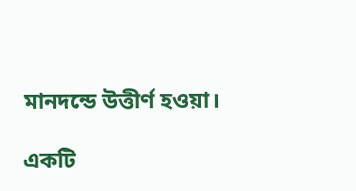মানদন্ডে উত্তীর্ণ হওয়া।

একটি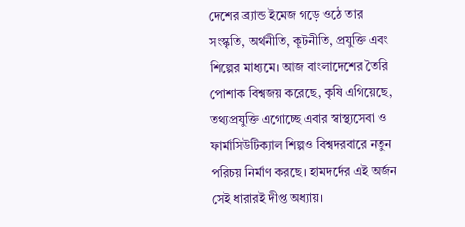দেশের ব্র‍্যান্ড ইমেজ গড়ে ওঠে তার সংস্কৃতি, অর্থনীতি, কূটনীতি, প্রযুক্তি এবং শিল্পের মাধ্যমে। আজ বাংলাদেশের তৈরি পোশাক বিশ্বজয় করেছে, কৃষি এগিয়েছে, তথ্যপ্রযুক্তি এগোচ্ছে এবার স্বাস্থ্যসেবা ও ফার্মাসিউটিক্যাল শিল্পও বিশ্বদরবারে নতুন পরিচয় নির্মাণ করছে। হামদর্দের এই অর্জন সেই ধারারই দীপ্ত অধ্যায়।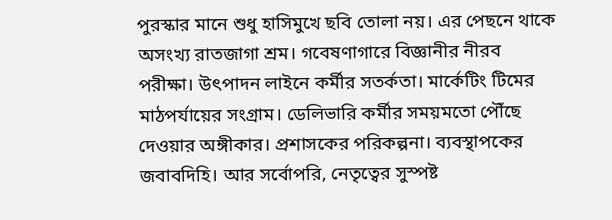পুরস্কার মানে শুধু হাসিমুখে ছবি তোলা নয়। এর পেছনে থাকে অসংখ্য রাতজাগা শ্রম। গবেষণাগারে বিজ্ঞানীর নীরব পরীক্ষা। উৎপাদন লাইনে কর্মীর সতর্কতা। মার্কেটিং টিমের মাঠপর্যায়ের সংগ্রাম। ডেলিভারি কর্মীর সময়মতো পৌঁছে দেওয়ার অঙ্গীকার। প্রশাসকের পরিকল্পনা। ব্যবস্থাপকের জবাবদিহি। আর সর্বোপরি, নেতৃত্বের সুস্পষ্ট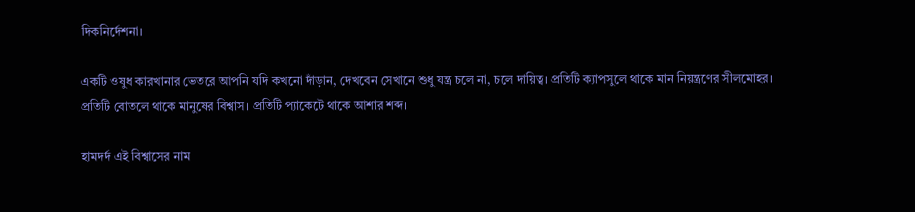দিকনির্দেশনা।

একটি ওষুধ কারখানার ভেতরে আপনি যদি কখনো দাঁড়ান, দেখবেন সেখানে শুধু যন্ত্র চলে না, চলে দায়িত্ব। প্রতিটি ক্যাপসুলে থাকে মান নিয়ন্ত্রণের সীলমোহর। প্রতিটি বোতলে থাকে মানুষের বিশ্বাস। প্রতিটি প্যাকেটে থাকে আশার শব্দ।

হামদর্দ এই বিশ্বাসের নাম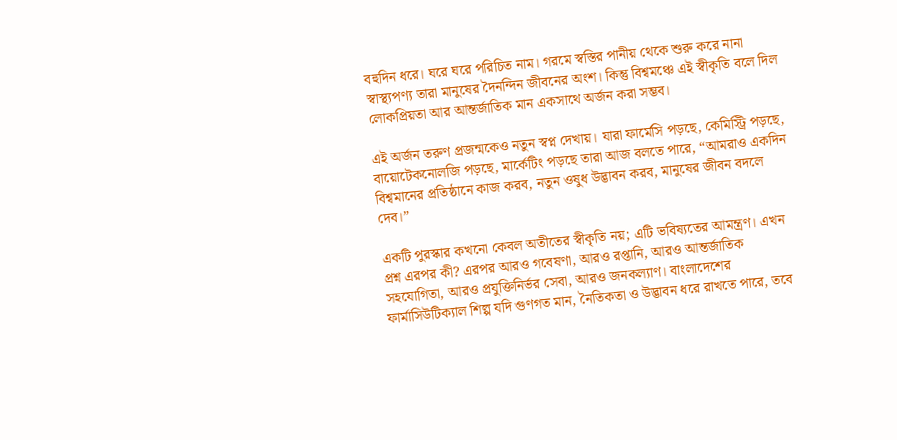বহুদিন ধরে। ঘরে ঘরে পরিচিত নাম। গরমে স্বস্তির পানীয় থেকে শুরু করে নানা স্বাস্থ্যপণ্য তারা মানুষের দৈনন্দিন জীবনের অংশ। কিন্তু বিশ্বমঞ্চে এই স্বীকৃতি বলে দিল লোকপ্রিয়তা আর আন্তর্জাতিক মান একসাথে অর্জন করা সম্ভব।

এই অর্জন তরুণ প্রজন্মকেও নতুন স্বপ্ন দেখায়। যারা ফার্মেসি পড়ছে, কেমিস্ট্রি পড়ছে, বায়োটেকনোলজি পড়ছে, মার্কেটিং পড়ছে তারা আজ বলতে পারে, “আমরাও একদিন বিশ্বমানের প্রতিষ্ঠানে কাজ করব, নতুন ওষুধ উদ্ভাবন করব, মানুষের জীবন বদলে দেব।”

একটি পুরস্কার কখনো কেবল অতীতের স্বীকৃতি নয়; এটি ভবিষ্যতের আমন্ত্রণ। এখন প্রশ্ন এরপর কী? এরপর আরও গবেষণা, আরও রপ্তানি, আরও আন্তর্জাতিক সহযোগিতা, আরও প্রযুক্তিনির্ভর সেবা, আরও জনকল্যাণ। বাংলাদেশের ফার্মাসিউটিক্যাল শিল্প যদি গুণগত মান, নৈতিকতা ও উদ্ভাবন ধরে রাখতে পারে, তবে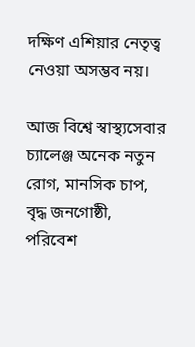দক্ষিণ এশিয়ার নেতৃত্ব নেওয়া অসম্ভব নয়।

আজ বিশ্বে স্বাস্থ্যসেবার চ্যালেঞ্জ অনেক নতুন রোগ, মানসিক চাপ, বৃদ্ধ জনগোষ্ঠী, পরিবেশ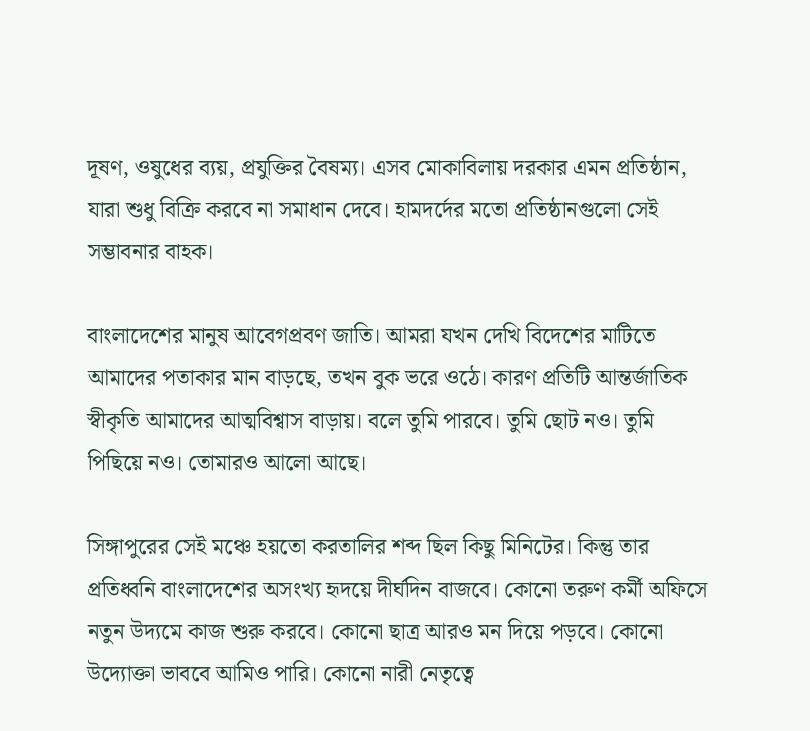দূষণ, ওষুধের ব্যয়, প্রযুক্তির বৈষম্য। এসব মোকাবিলায় দরকার এমন প্রতিষ্ঠান, যারা শুধু বিক্রি করবে না সমাধান দেবে। হামদর্দের মতো প্রতিষ্ঠানগুলো সেই সম্ভাবনার বাহক।

বাংলাদেশের মানুষ আবেগপ্রবণ জাতি। আমরা যখন দেখি বিদেশের মাটিতে আমাদের পতাকার মান বাড়ছে, তখন বুক ভরে ওঠে। কারণ প্রতিটি আন্তর্জাতিক স্বীকৃতি আমাদের আত্মবিশ্বাস বাড়ায়। বলে তুমি পারবে। তুমি ছোট নও। তুমি পিছিয়ে নও। তোমারও আলো আছে।

সিঙ্গাপুরের সেই মঞ্চে হয়তো করতালির শব্দ ছিল কিছু মিনিটের। কিন্তু তার প্রতিধ্বনি বাংলাদেশের অসংখ্য হৃদয়ে দীর্ঘদিন বাজবে। কোনো তরুণ কর্মী অফিসে নতুন উদ্যমে কাজ শুরু করবে। কোনো ছাত্র আরও মন দিয়ে পড়বে। কোনো উদ্যোক্তা ভাববে আমিও পারি। কোনো নারী নেতৃত্বে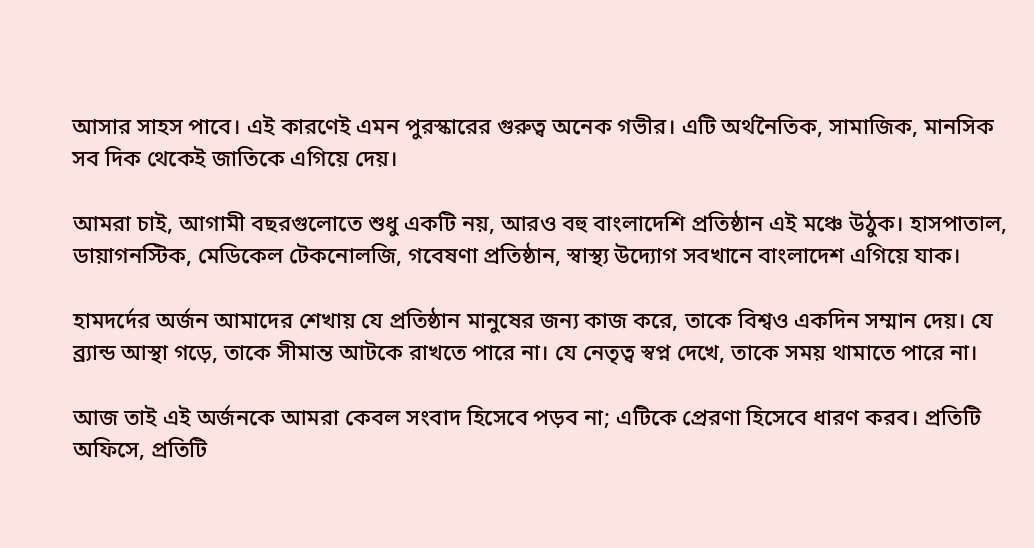আসার সাহস পাবে। এই কারণেই এমন পুরস্কারের গুরুত্ব অনেক গভীর। এটি অর্থনৈতিক, সামাজিক, মানসিক সব দিক থেকেই জাতিকে এগিয়ে দেয়।

আমরা চাই, আগামী বছরগুলোতে শুধু একটি নয়, আরও বহু বাংলাদেশি প্রতিষ্ঠান এই মঞ্চে উঠুক। হাসপাতাল, ডায়াগনস্টিক, মেডিকেল টেকনোলজি, গবেষণা প্রতিষ্ঠান, স্বাস্থ্য উদ্যোগ সবখানে বাংলাদেশ এগিয়ে যাক।

হামদর্দের অর্জন আমাদের শেখায় যে প্রতিষ্ঠান মানুষের জন্য কাজ করে, তাকে বিশ্বও একদিন সম্মান দেয়। যে ব্র‍্যান্ড আস্থা গড়ে, তাকে সীমান্ত আটকে রাখতে পারে না। যে নেতৃত্ব স্বপ্ন দেখে, তাকে সময় থামাতে পারে না।

আজ তাই এই অর্জনকে আমরা কেবল সংবাদ হিসেবে পড়ব না; এটিকে প্রেরণা হিসেবে ধারণ করব। প্রতিটি অফিসে, প্রতিটি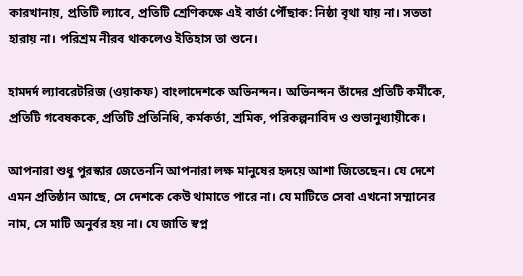কারখানায়, প্রতিটি ল্যাবে, প্রতিটি শ্রেণিকক্ষে এই বার্তা পৌঁছাক: নিষ্ঠা বৃথা যায় না। সততা হারায় না। পরিশ্রম নীরব থাকলেও ইতিহাস তা শুনে।

হামদর্দ ল্যাবরেটরিজ (ওয়াকফ) বাংলাদেশকে অভিনন্দন। অভিনন্দন তাঁদের প্রতিটি কর্মীকে, প্রতিটি গবেষককে, প্রতিটি প্রতিনিধি, কর্মকর্তা, শ্রমিক, পরিকল্পনাবিদ ও শুভানুধ্যায়ীকে।

আপনারা শুধু পুরস্কার জেতেননি আপনারা লক্ষ মানুষের হৃদয়ে আশা জিতেছেন। যে দেশে এমন প্রতিষ্ঠান আছে, সে দেশকে কেউ থামাতে পারে না। যে মাটিতে সেবা এখনো সম্মানের নাম, সে মাটি অনুর্বর হয় না। যে জাতি স্বপ্ন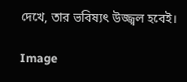দেখে, তার ভবিষ্যৎ উজ্জ্বল হবেই।

Image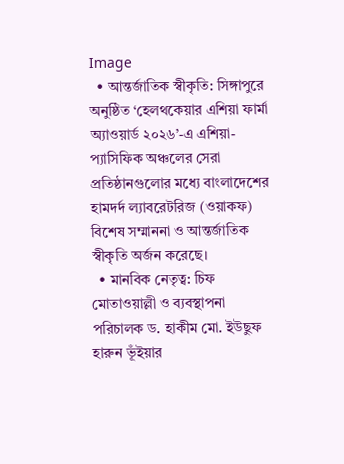Image
  • আন্তর্জাতিক স্বীকৃতি: সিঙ্গাপুরে অনুষ্ঠিত ‘হেলথকেয়ার এশিয়া ফার্মা অ্যাওয়ার্ড ২০২৬’-এ এশিয়া-প্যাসিফিক অঞ্চলের সেরা প্রতিষ্ঠানগুলোর মধ্যে বাংলাদেশের হামদর্দ ল্যাবরেটরিজ (ওয়াকফ) বিশেষ সম্মাননা ও আন্তর্জাতিক স্বীকৃতি অর্জন করেছে।
  • মানবিক নেতৃত্ব: চিফ মোতাওয়াল্লী ও ব্যবস্থাপনা পরিচালক ড. হাকীম মো. ইউছুফ হারুন ভূঁইয়ার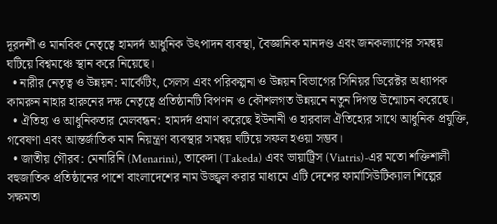দূরদর্শী ও মানবিক নেতৃত্বে হামদর্দ আধুনিক উৎপাদন ব্যবস্থা, বৈজ্ঞানিক মানদণ্ড এবং জনকল্যাণের সমন্বয় ঘটিয়ে বিশ্বমঞ্চে স্থান করে নিয়েছে।
  • নারীর নেতৃত্ব ও উন্নয়ন: মার্কেটিং, সেলস এবং পরিকল্পনা ও উন্নয়ন বিভাগের সিনিয়র ডিরেক্টর অধ্যাপক কামরুন নাহার হারুনের দক্ষ নেতৃত্বে প্রতিষ্ঠানটি বিপণন ও কৌশলগত উন্নয়নে নতুন দিগন্ত উন্মোচন করেছে।
  • ঐতিহ্য ও আধুনিকতার মেলবন্ধন: হামদর্দ প্রমাণ করেছে ইউনানী ও হারবাল ঐতিহ্যের সাথে আধুনিক প্রযুক্তি, গবেষণা এবং আন্তর্জাতিক মান নিয়ন্ত্রণ ব্যবস্থার সমন্বয় ঘটিয়ে সফল হওয়া সম্ভব।
  • জাতীয় গৌরব: মেনারিনি (Menarini), তাকেদা (Takeda) এবং ভায়াট্রিস (Viatris)-এর মতো শক্তিশালী বহুজাতিক প্রতিষ্ঠানের পাশে বাংলাদেশের নাম উজ্জ্বল করার মাধ্যমে এটি দেশের ফার্মাসিউটিক্যাল শিল্পের সক্ষমতা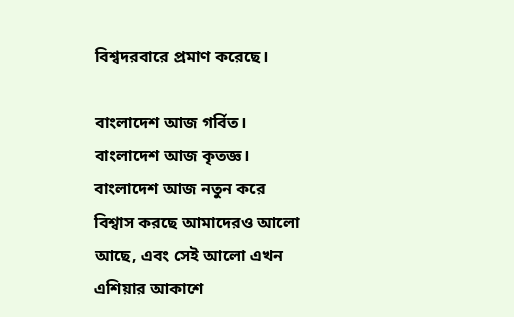বিশ্বদরবারে প্রমাণ করেছে।

বাংলাদেশ আজ গর্বিত। বাংলাদেশ আজ কৃতজ্ঞ। বাংলাদেশ আজ নতুন করে বিশ্বাস করছে আমাদেরও আলো আছে, এবং সেই আলো এখন এশিয়ার আকাশে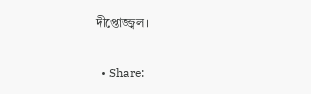দীপ্তোজ্জ্বল।

  • Share: